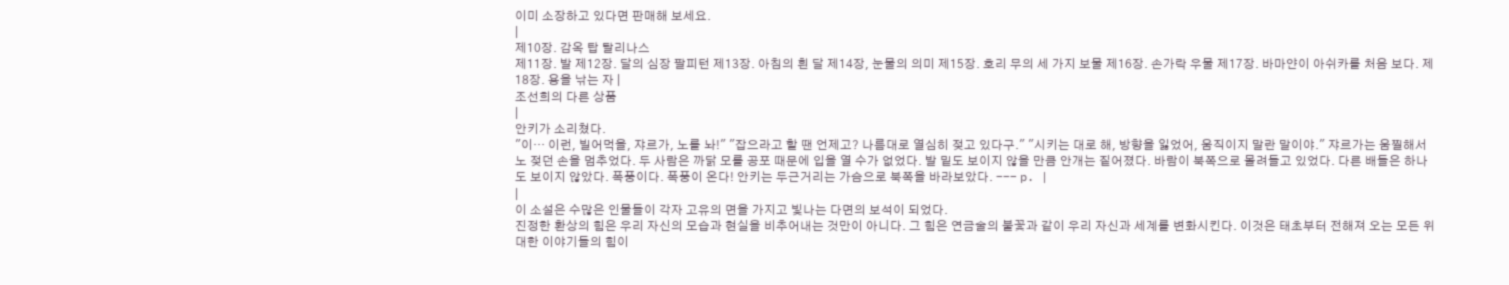이미 소장하고 있다면 판매해 보세요.
|
제10장. 감옥 탑 탈리나스
제11장. 발 제12장. 달의 심장 팔피턴 제13장. 아침의 흰 달 제14장, 눈물의 의미 제15장. 호리 무의 세 가지 보물 제16장. 손가락 우물 제17장. 바마얀이 아쉬카를 처음 보다. 제18장. 용을 낚는 자 |
조선희의 다른 상품
|
안키가 소리쳤다.
"이… 이런, 빌어먹을, 쟈르가, 노를 놔!" "잡으라고 할 땐 언제고? 나름대로 열심히 젖고 있다구." "시키는 대로 해, 방향을 잃었어, 움직이지 말란 말이야." 쟈르가는 움찔해서 노 젖던 손을 멈추었다. 두 사람은 까닭 모를 공포 때문에 입을 열 수가 없었다. 발 밑도 보이지 않을 만큼 안개는 짙어졌다. 바람이 북쪽으로 몰려들고 있었다. 다른 배들은 하나도 보이지 않았다. 폭풍이다. 폭풍이 온다! 안키는 두근거리는 가슴으로 북쪽을 바라보았다. --- p. |
|
이 소설은 수많은 인물들이 각자 고유의 면을 가지고 빛나는 다면의 보석이 되었다.
진정한 환상의 힘은 우리 자신의 모습과 현실을 비추어내는 것만이 아니다. 그 힘은 연금술의 불꽃과 같이 우리 자신과 세계를 변화시킨다. 이것은 태초부터 전해져 오는 모든 위대한 이야기들의 힘이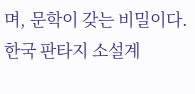며, 문학이 갖는 비밀이다. 한국 판타지 소설계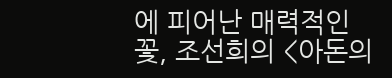에 피어난 매력적인 꽃, 조선희의 <아돈의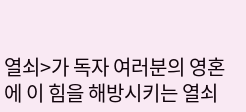열쇠>가 독자 여러분의 영혼에 이 힘을 해방시키는 열쇠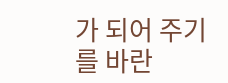가 되어 주기를 바란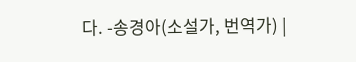다. -송경아(소설가, 번역가) |